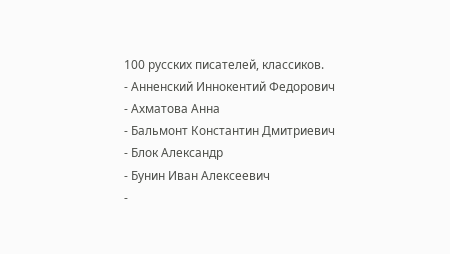100 русских писателей, классиков.
- Анненский Иннокентий Федорович
- Ахматова Анна
- Бальмонт Константин Дмитриевич
- Блок Александр
- Бунин Иван Алексеевич
-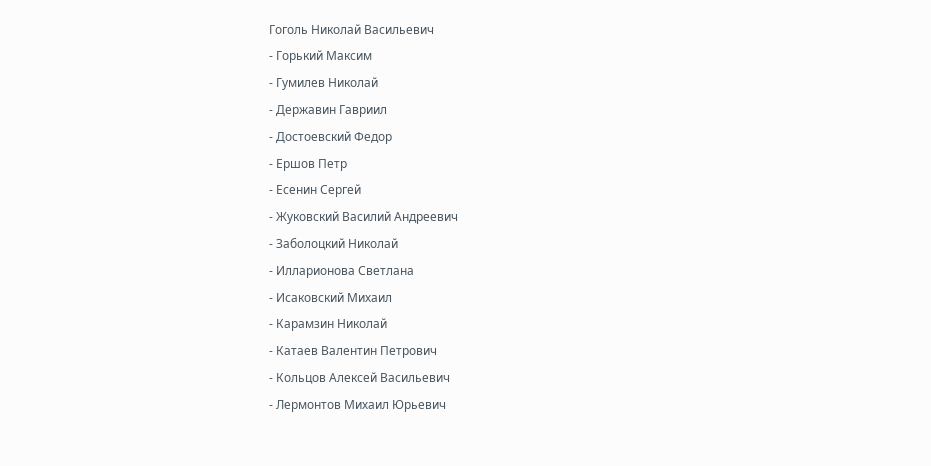Гоголь Николай Васильевич
- Горький Максим
- Гумилев Николай
- Державин Гавриил
- Достоевский Федор
- Ершов Петр
- Есенин Сергей
- Жуковский Василий Андреевич
- Заболоцкий Николай
- Илларионова Светлана
- Исаковский Михаил
- Карамзин Николай
- Катаев Валентин Петрович
- Кольцов Алексей Васильевич
- Лермонтов Михаил Юрьевич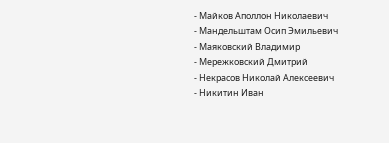- Майков Аполлон Николаевич
- Мандельштам Осип Эмильевич
- Маяковский Владимир
- Мережковский Дмитрий
- Некрасов Николай Алексеевич
- Никитин Иван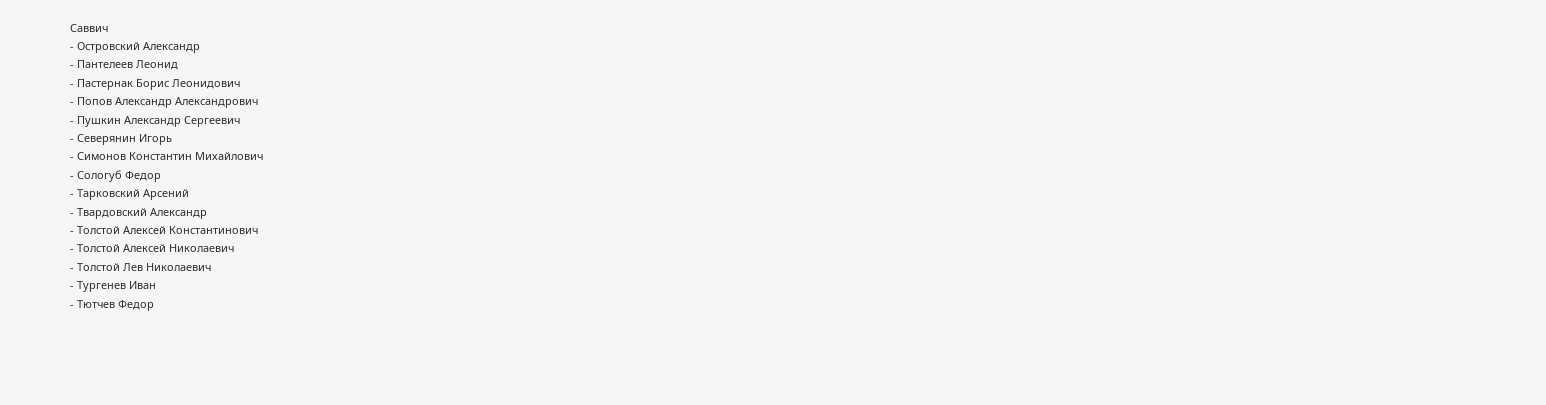Саввич
- Островский Александр
- Пантелеев Леонид
- Пастернак Борис Леонидович
- Попов Александр Александрович
- Пушкин Александр Сергеевич
- Северянин Игорь
- Симонов Константин Михайлович
- Сологуб Федор
- Тарковский Арсений
- Твардовский Александр
- Толстой Алексей Константинович
- Толстой Алексей Николаевич
- Толстой Лев Николаевич
- Тургенев Иван
- Тютчев Федор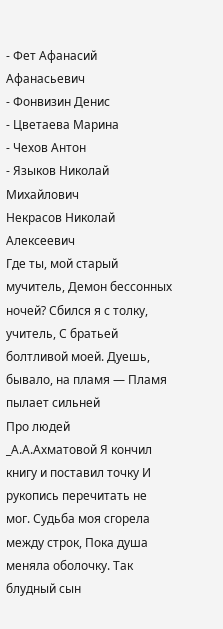- Фет Афанасий Афанасьевич
- Фонвизин Денис
- Цветаева Марина
- Чехов Антон
- Языков Николай Михайлович
Некрасов Николай Алексеевич
Где ты, мой старый мучитель, Демон бессонных ночей? Сбился я с толку, учитель, С братьей болтливой моей. Дуешь, бывало, на пламя — Пламя пылает сильней
Про людей
_А.А.Ахматовой Я кончил книгу и поставил точку И рукопись перечитать не мог. Судьба моя сгорела между строк, Пока душа меняла оболочку. Так блудный сын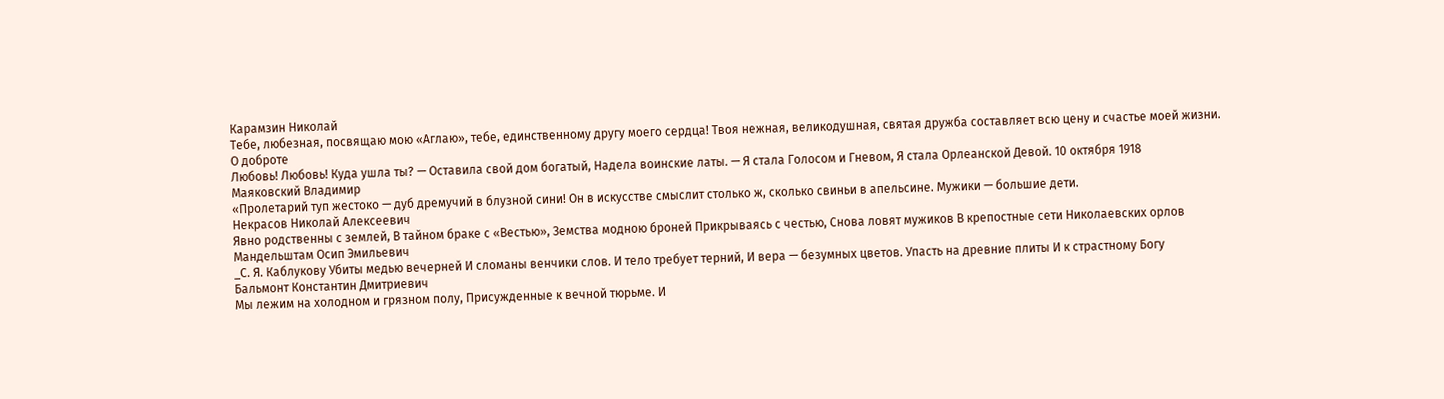Карамзин Николай
Тебе, любезная, посвящаю мою «Аглаю», тебе, единственному другу моего сердца! Твоя нежная, великодушная, святая дружба составляет всю цену и счастье моей жизни.
О доброте
Любовь! Любовь! Куда ушла ты? — Оставила свой дом богатый, Надела воинские латы. — Я стала Голосом и Гневом, Я стала Орлеанской Девой. 10 октября 1918
Маяковский Владимир
«Пролетарий туп жестоко — дуб дремучий в блузной сини! Он в искусстве смыслит столько ж, сколько свиньи в апельсине. Мужики — большие дети.
Некрасов Николай Алексеевич
Явно родственны с землей, В тайном браке с «Вестью», Земства модною броней Прикрываясь с честью, Снова ловят мужиков В крепостные сети Николаевских орлов
Мандельштам Осип Эмильевич
_С. Я. Каблукову Убиты медью вечерней И сломаны венчики слов. И тело требует терний, И вера — безумных цветов. Упасть на древние плиты И к страстному Богу
Бальмонт Константин Дмитриевич
Мы лежим на холодном и грязном полу, Присужденные к вечной тюрьме. И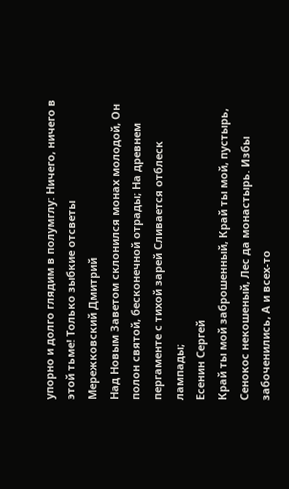упорно и долго глядим в полумглу: Ничего, ничего в этой тьме! Только зыбкие отсветы
Мережковский Дмитрий
Над Новым Заветом склонился монах молодой, Он полон святой, бесконечной отрады; На древнем пергаменте с тихой зарей Сливается отблеск лампады;
Есенин Сергей
Край ты мой заброшенный, Край ты мой, пустырь, Сенокос некошеный, Лес да монастырь. Избы забоченились, А и всех-то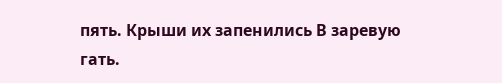пять. Крыши их запенились В заревую гать.